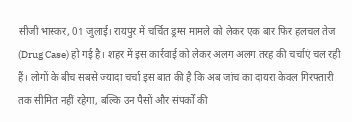सीजी भास्कर, 01 जुलाई। रायपुर में चर्चित ड्रग्स मामले को लेकर एक बार फिर हलचल तेज (Drug Case) हो गई है। शहर में इस कार्रवाई को लेकर अलग अलग तरह की चर्चाएं चल रही हैं। लोगों के बीच सबसे ज्यादा चर्चा इस बात की है कि अब जांच का दायरा केवल गिरफ्तारी तक सीमित नहीं रहेगा, बल्कि उन पैसों और संपर्कों की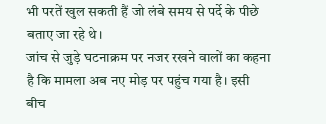भी परतें खुल सकती हैं जो लंबे समय से पर्दे के पीछे बताए जा रहे थे।
जांच से जुड़े घटनाक्रम पर नजर रखने वालों का कहना है कि मामला अब नए मोड़ पर पहुंच गया है। इसी बीच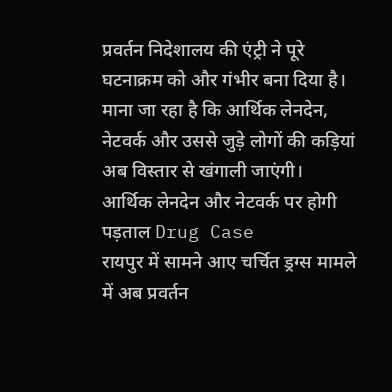प्रवर्तन निदेशालय की एंट्री ने पूरे घटनाक्रम को और गंभीर बना दिया है। माना जा रहा है कि आर्थिक लेनदेन, नेटवर्क और उससे जुड़े लोगों की कड़ियां अब विस्तार से खंगाली जाएंगी।
आर्थिक लेनदेन और नेटवर्क पर होगी पड़ताल Drug Case
रायपुर में सामने आए चर्चित ड्रग्स मामले में अब प्रवर्तन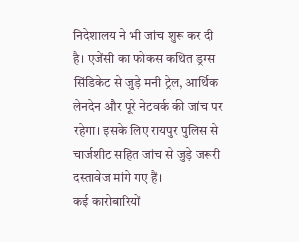निदेशालय ने भी जांच शुरू कर दी है। एजेंसी का फोकस कथित ड्रग्स सिंडिकेट से जुड़े मनी ट्रेल, आर्थिक लेनदेन और पूरे नेटवर्क की जांच पर रहेगा। इसके लिए रायपुर पुलिस से चार्जशीट सहित जांच से जुड़े जरूरी दस्तावेज मांगे गए हैं।
कई कारोबारियों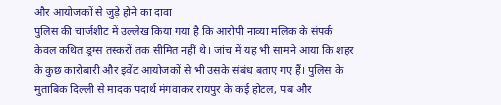और आयोजकों से जुड़े होने का दावा
पुलिस की चार्जशीट में उल्लेख किया गया है कि आरोपी नाव्या मलिक के संपर्क केवल कथित ड्रग्स तस्करों तक सीमित नहीं थे। जांच में यह भी सामने आया कि शहर के कुछ कारोबारी और इवेंट आयोजकों से भी उसके संबंध बताए गए हैं। पुलिस के मुताबिक दिल्ली से मादक पदार्थ मंगवाकर रायपुर के कई होटल, पब और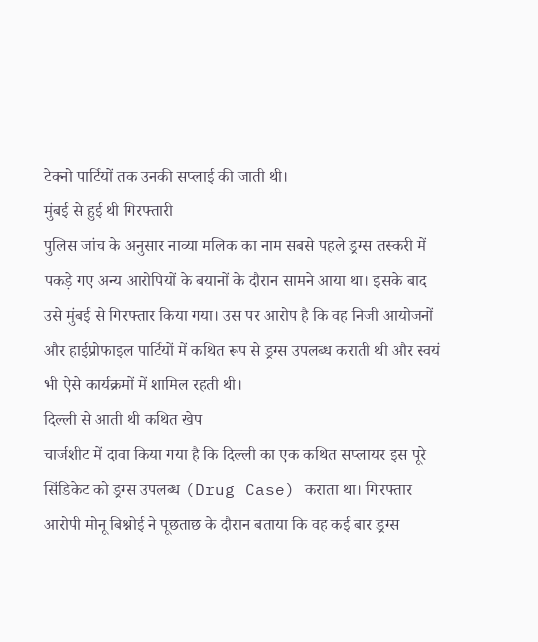टेक्नो पार्टियों तक उनकी सप्लाई की जाती थी।
मुंबई से हुई थी गिरफ्तारी
पुलिस जांच के अनुसार नाव्या मलिक का नाम सबसे पहले ड्रग्स तस्करी में पकड़े गए अन्य आरोपियों के बयानों के दौरान सामने आया था। इसके बाद उसे मुंबई से गिरफ्तार किया गया। उस पर आरोप है कि वह निजी आयोजनों और हाईप्रोफाइल पार्टियों में कथित रूप से ड्रग्स उपलब्ध कराती थी और स्वयं भी ऐसे कार्यक्रमों में शामिल रहती थी।
दिल्ली से आती थी कथित खेप
चार्जशीट में दावा किया गया है कि दिल्ली का एक कथित सप्लायर इस पूरे सिंडिकेट को ड्रग्स उपलब्ध (Drug Case) कराता था। गिरफ्तार आरोपी मोनू बिश्नोई ने पूछताछ के दौरान बताया कि वह कई बार ड्रग्स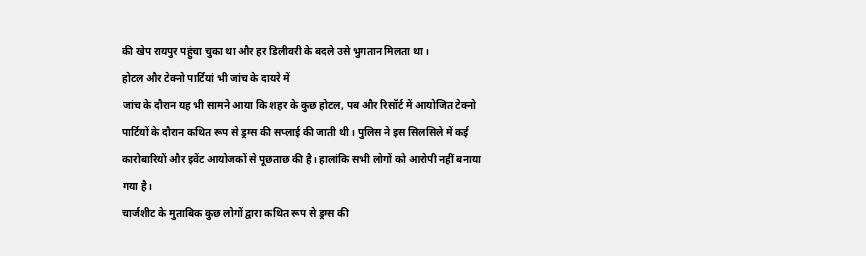की खेप रायपुर पहुंचा चुका था और हर डिलीवरी के बदले उसे भुगतान मिलता था।
होटल और टेक्नो पार्टियां भी जांच के दायरे में
जांच के दौरान यह भी सामने आया कि शहर के कुछ होटल, पब और रिसॉर्ट में आयोजित टेक्नो पार्टियों के दौरान कथित रूप से ड्रग्स की सप्लाई की जाती थी। पुलिस ने इस सिलसिले में कई कारोबारियों और इवेंट आयोजकों से पूछताछ की है। हालांकि सभी लोगों को आरोपी नहीं बनाया गया है।
चार्जशीट के मुताबिक कुछ लोगों द्वारा कथित रूप से ड्रग्स की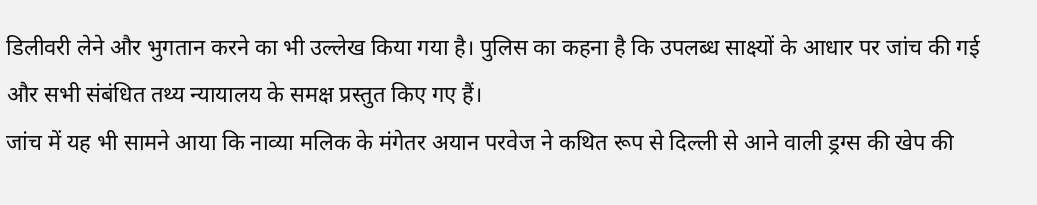डिलीवरी लेने और भुगतान करने का भी उल्लेख किया गया है। पुलिस का कहना है कि उपलब्ध साक्ष्यों के आधार पर जांच की गई और सभी संबंधित तथ्य न्यायालय के समक्ष प्रस्तुत किए गए हैं।
जांच में यह भी सामने आया कि नाव्या मलिक के मंगेतर अयान परवेज ने कथित रूप से दिल्ली से आने वाली ड्रग्स की खेप की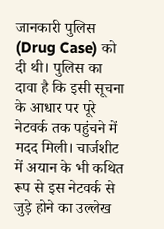जानकारी पुलिस (Drug Case) को दी थी। पुलिस का दावा है कि इसी सूचना के आधार पर पूरे नेटवर्क तक पहुंचने में मदद मिली। चार्जशीट में अयान के भी कथित रूप से इस नेटवर्क से जुड़े होने का उल्लेख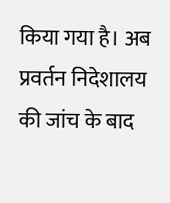किया गया है। अब प्रवर्तन निदेशालय की जांच के बाद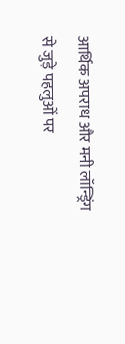आर्थिक अपराध और मनी लॉन्ड्रिंग से जुड़े पहलुओं पर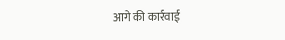आगे की कार्रवाई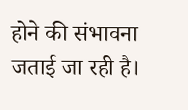होने की संभावना जताई जा रही है।